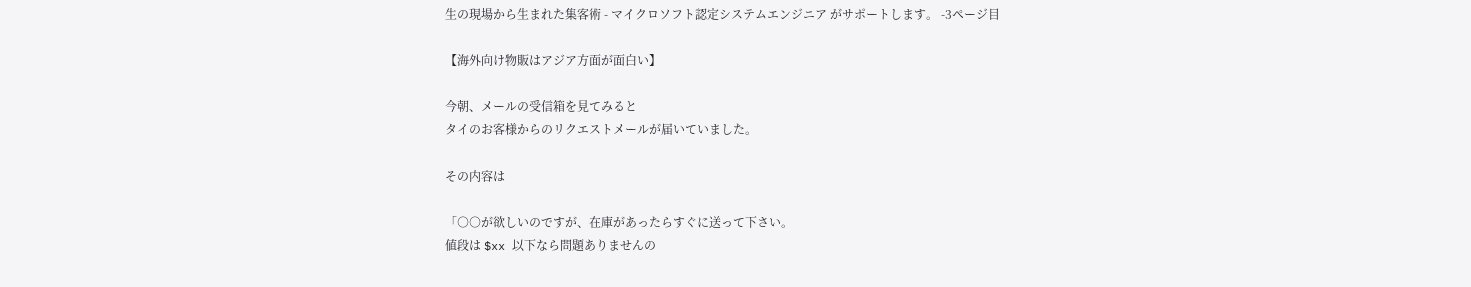生の現場から生まれた集客術 - マイクロソフト認定システムエンジニア がサポートします。 -3ページ目

【海外向け物販はアジア方面が面白い】

今朝、メールの受信箱を見てみると
タイのお客様からのリクエストメールが届いていました。

その内容は

「○○が欲しいのですが、在庫があったらすぐに送って下さい。
値段は $xx 以下なら問題ありませんの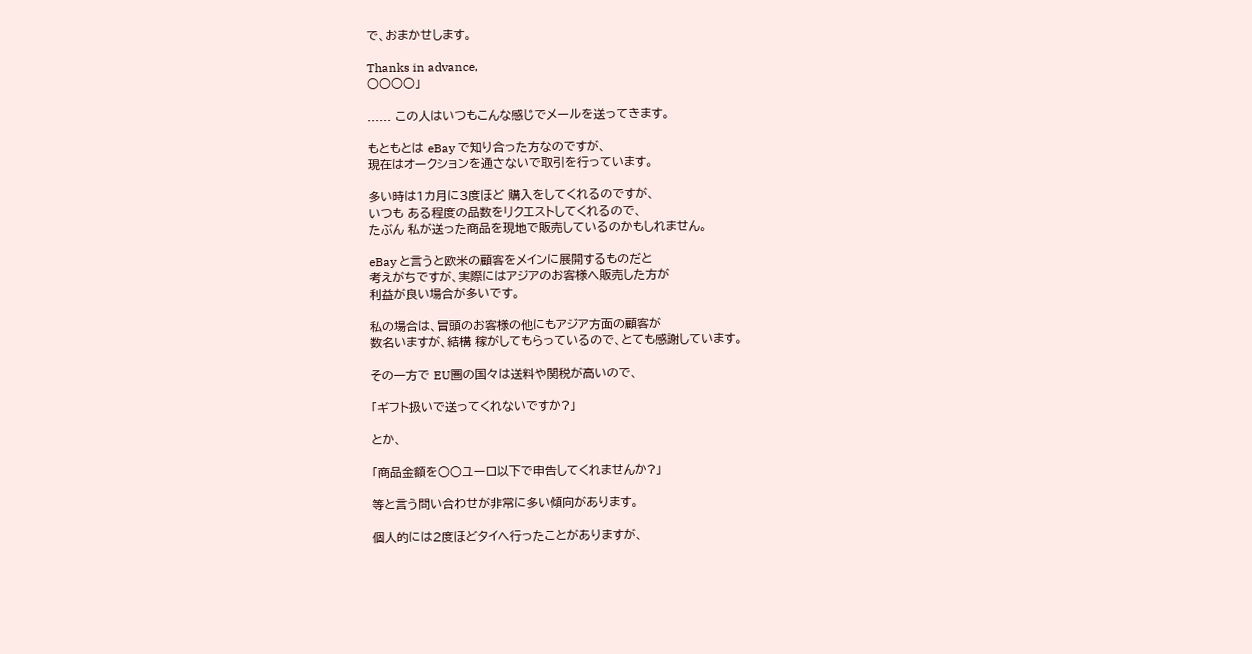で、おまかせします。

Thanks in advance,
○○○○」

...... この人はいつもこんな感じでメールを送ってきます。

もともとは eBay で知り合った方なのですが、
現在はオークションを通さないで取引を行っています。

多い時は1カ月に3度ほど 購入をしてくれるのですが、
いつも ある程度の品数をリクエストしてくれるので、
たぶん 私が送った商品を現地で販売しているのかもしれません。

eBay と言うと欧米の顧客をメインに展開するものだと
考えがちですが、実際にはアジアのお客様へ販売した方が
利益が良い場合が多いです。

私の場合は、冒頭のお客様の他にもアジア方面の顧客が
数名いますが、結構 稼がしてもらっているので、とても感謝しています。

その一方で EU圏の国々は送料や関税が高いので、

「ギフト扱いで送ってくれないですか?」

とか、

「商品金額を○○ユーロ以下で申告してくれませんか?」

等と言う問い合わせが非常に多い傾向があります。

個人的には2度ほどタイへ行ったことがありますが、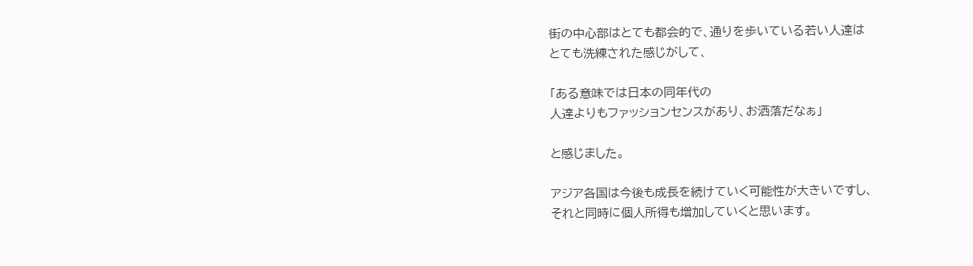街の中心部はとても都会的で、通りを歩いている若い人達は
とても洗練された感じがして、

「ある意味では日本の同年代の
人達よりもファッションセンスがあり、お洒落だなぁ」

と感じました。

アジア各国は今後も成長を続けていく可能性が大きいですし、
それと同時に個人所得も増加していくと思います。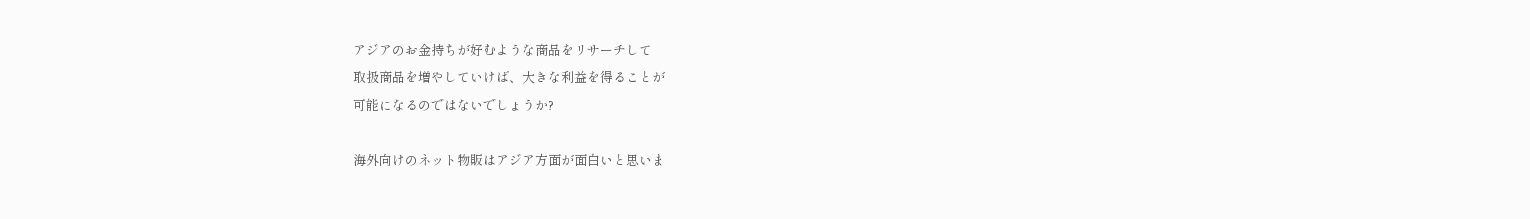アジアのお金持ちが好むような商品をリサーチして
取扱商品を増やしていけば、大きな利益を得ることが
可能になるのではないでしょうか?

海外向けのネット物販はアジア方面が面白いと思いま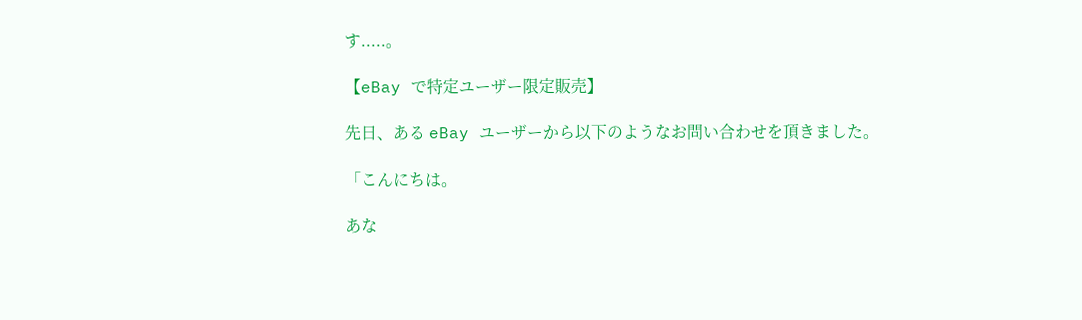す.....。

【eBay で特定ユーザー限定販売】

先日、ある eBay ユーザーから以下のようなお問い合わせを頂きました。

「こんにちは。

あな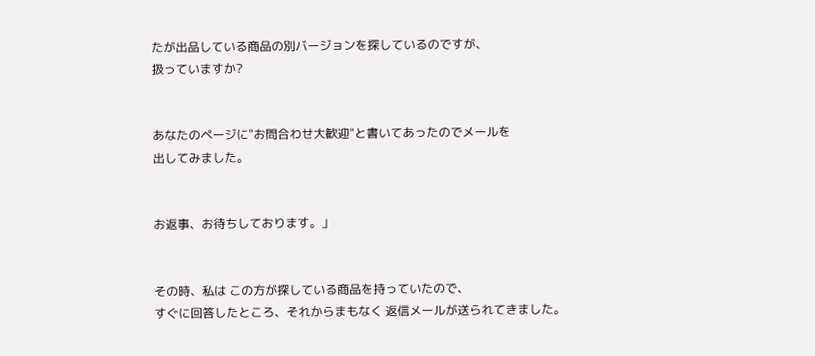たが出品している商品の別バージョンを探しているのですが、
扱っていますか?


あなたのページに"お問合わせ大歓迎"と書いてあったのでメールを
出してみました。


お返事、お待ちしております。」


その時、私は この方が探している商品を持っていたので、
すぐに回答したところ、それからまもなく 返信メールが送られてきました。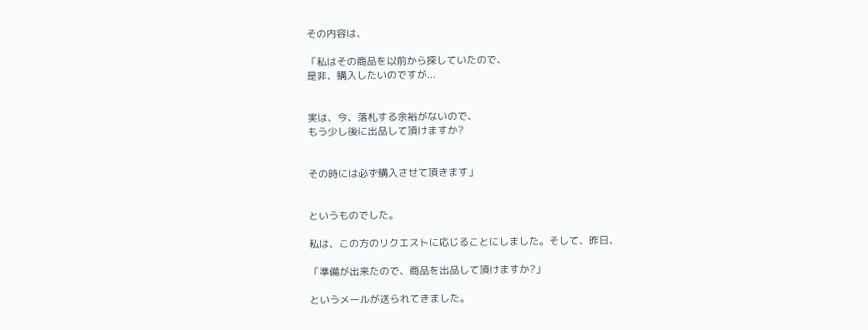その内容は、

「私はその商品を以前から探していたので、
是非、購入したいのですが...


実は、今、落札する余裕がないので、
もう少し後に出品して頂けますか?


その時には必ず購入させて頂きます」


というものでした。

私は、この方のリクエストに応じることにしました。そして、昨日、

「準備が出来たので、商品を出品して頂けますか?」

というメールが送られてきました。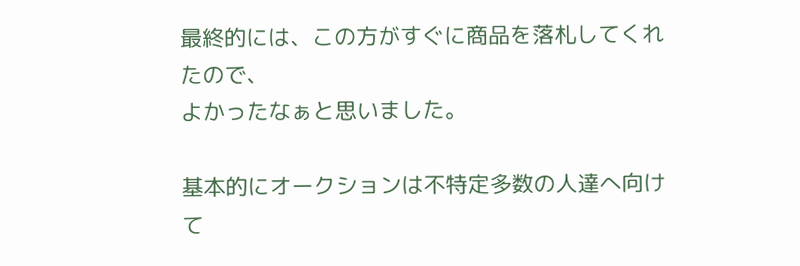最終的には、この方がすぐに商品を落札してくれたので、
よかったなぁと思いました。

基本的にオークションは不特定多数の人達へ向けて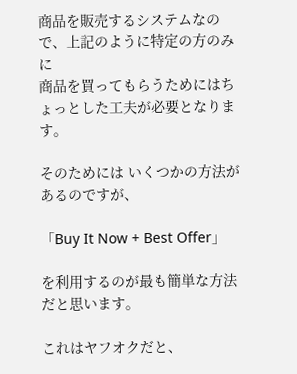商品を販売するシステムなので、上記のように特定の方のみに
商品を買ってもらうためにはちょっとした工夫が必要となります。

そのためには いくつかの方法があるのですが、

「Buy It Now + Best Offer」

を利用するのが最も簡単な方法だと思います。

これはヤフオクだと、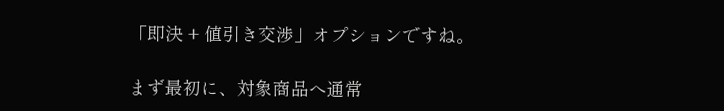「即決 + 値引き交渉」オプションですね。

まず最初に、対象商品へ通常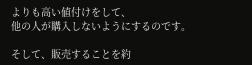よりも高い値付けをして、
他の人が購入しないようにするのです。

そして、販売することを約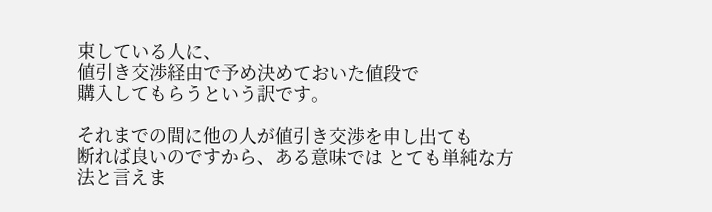束している人に、
値引き交渉経由で予め決めておいた値段で
購入してもらうという訳です。

それまでの間に他の人が値引き交渉を申し出ても
断れば良いのですから、ある意味では とても単純な方法と言えま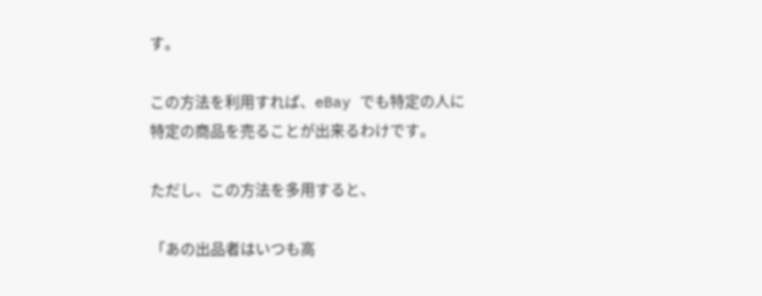す。

この方法を利用すれば、eBay でも特定の人に
特定の商品を売ることが出来るわけです。

ただし、この方法を多用すると、

「あの出品者はいつも高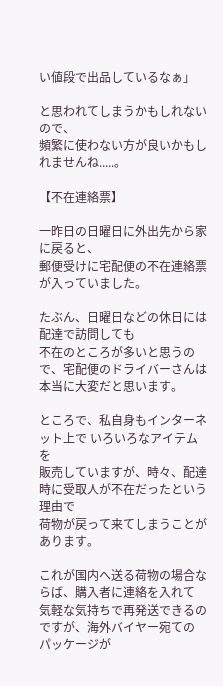い値段で出品しているなぁ」

と思われてしまうかもしれないので、
頻繁に使わない方が良いかもしれませんね.....。

【不在連絡票】

一昨日の日曜日に外出先から家に戻ると、
郵便受けに宅配便の不在連絡票が入っていました。

たぶん、日曜日などの休日には配達で訪問しても
不在のところが多いと思うので、宅配便のドライバーさんは
本当に大変だと思います。

ところで、私自身もインターネット上で いろいろなアイテムを
販売していますが、時々、配達時に受取人が不在だったという理由で
荷物が戻って来てしまうことがあります。

これが国内へ送る荷物の場合ならば、購入者に連絡を入れて
気軽な気持ちで再発送できるのですが、海外バイヤー宛ての
パッケージが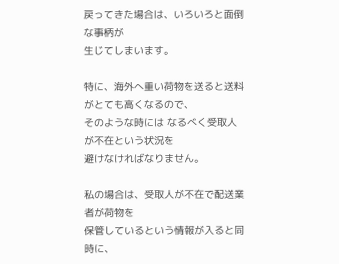戻ってきた場合は、いろいろと面倒な事柄が
生じてしまいます。

特に、海外へ重い荷物を送ると送料がとても高くなるので、
そのような時には なるべく受取人が不在という状況を
避けなければなりません。

私の場合は、受取人が不在で配送業者が荷物を
保管しているという情報が入ると同時に、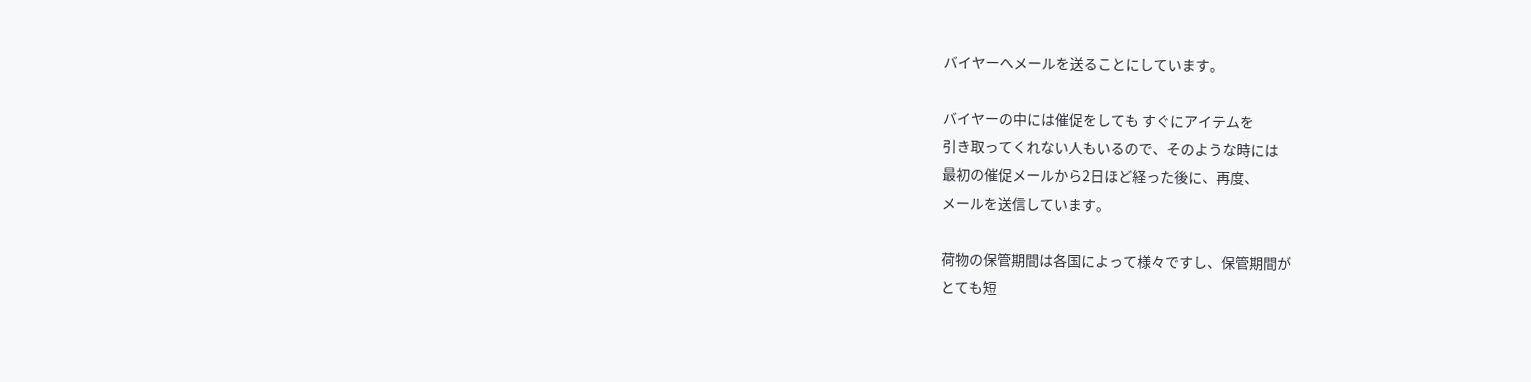バイヤーへメールを送ることにしています。

バイヤーの中には催促をしても すぐにアイテムを
引き取ってくれない人もいるので、そのような時には
最初の催促メールから2日ほど経った後に、再度、
メールを送信しています。

荷物の保管期間は各国によって様々ですし、保管期間が
とても短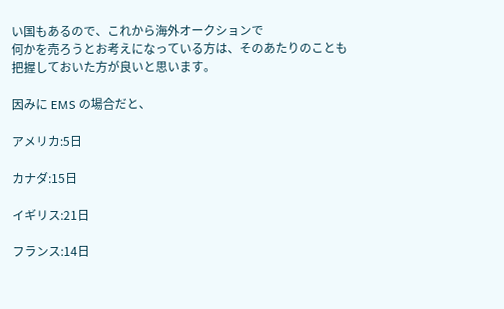い国もあるので、これから海外オークションで
何かを売ろうとお考えになっている方は、そのあたりのことも
把握しておいた方が良いと思います。

因みに EMS の場合だと、

アメリカ:5日

カナダ:15日

イギリス:21日

フランス:14日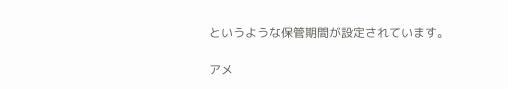というような保管期間が設定されています。

アメ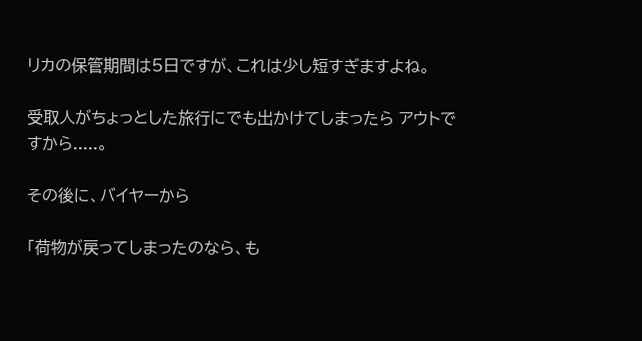リカの保管期間は5日ですが、これは少し短すぎますよね。

受取人がちょっとした旅行にでも出かけてしまったら アウトですから.....。

その後に、バイヤーから

「荷物が戻ってしまったのなら、も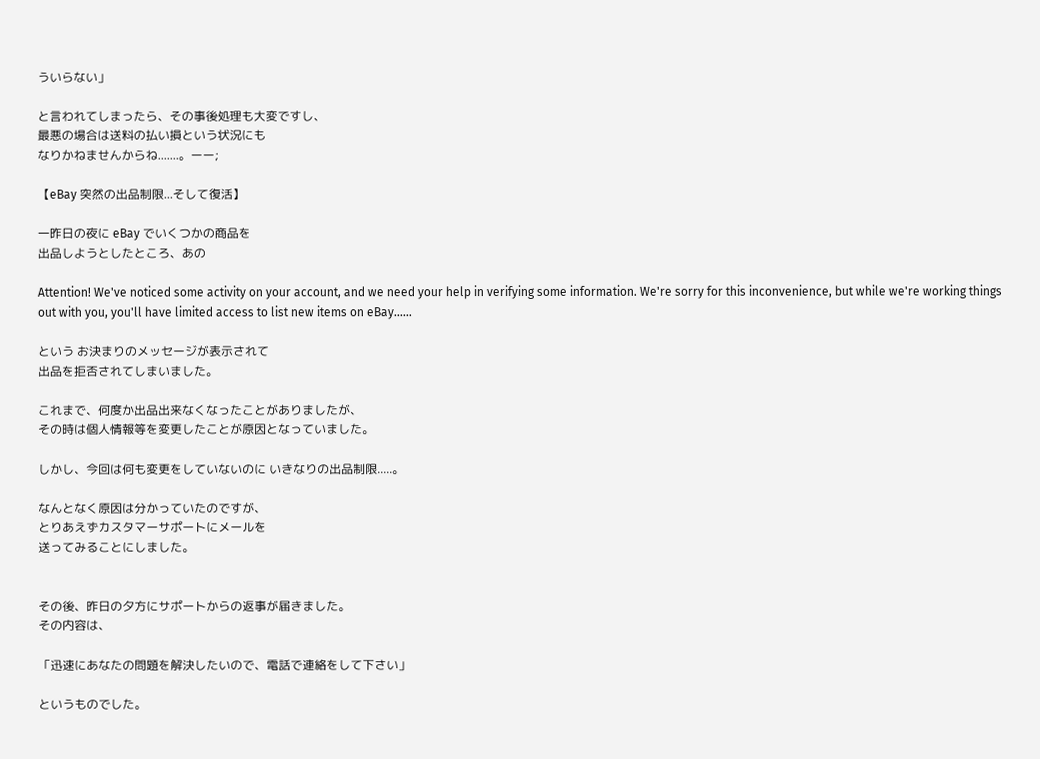ういらない」

と言われてしまったら、その事後処理も大変ですし、
最悪の場合は送料の払い損という状況にも
なりかねませんからね.......。ーー;

【eBay 突然の出品制限...そして復活】

一昨日の夜に eBay でいくつかの商品を
出品しようとしたところ、あの

Attention! We've noticed some activity on your account, and we need your help in verifying some information. We're sorry for this inconvenience, but while we're working things out with you, you'll have limited access to list new items on eBay......

という お決まりのメッセージが表示されて
出品を拒否されてしまいました。

これまで、何度か出品出来なくなったことがありましたが、
その時は個人情報等を変更したことが原因となっていました。

しかし、今回は何も変更をしていないのに いきなりの出品制限.....。

なんとなく原因は分かっていたのですが、
とりあえずカスタマーサポートにメールを
送ってみることにしました。


その後、昨日の夕方にサポートからの返事が届きました。
その内容は、

「迅速にあなたの問題を解決したいので、電話で連絡をして下さい」

というものでした。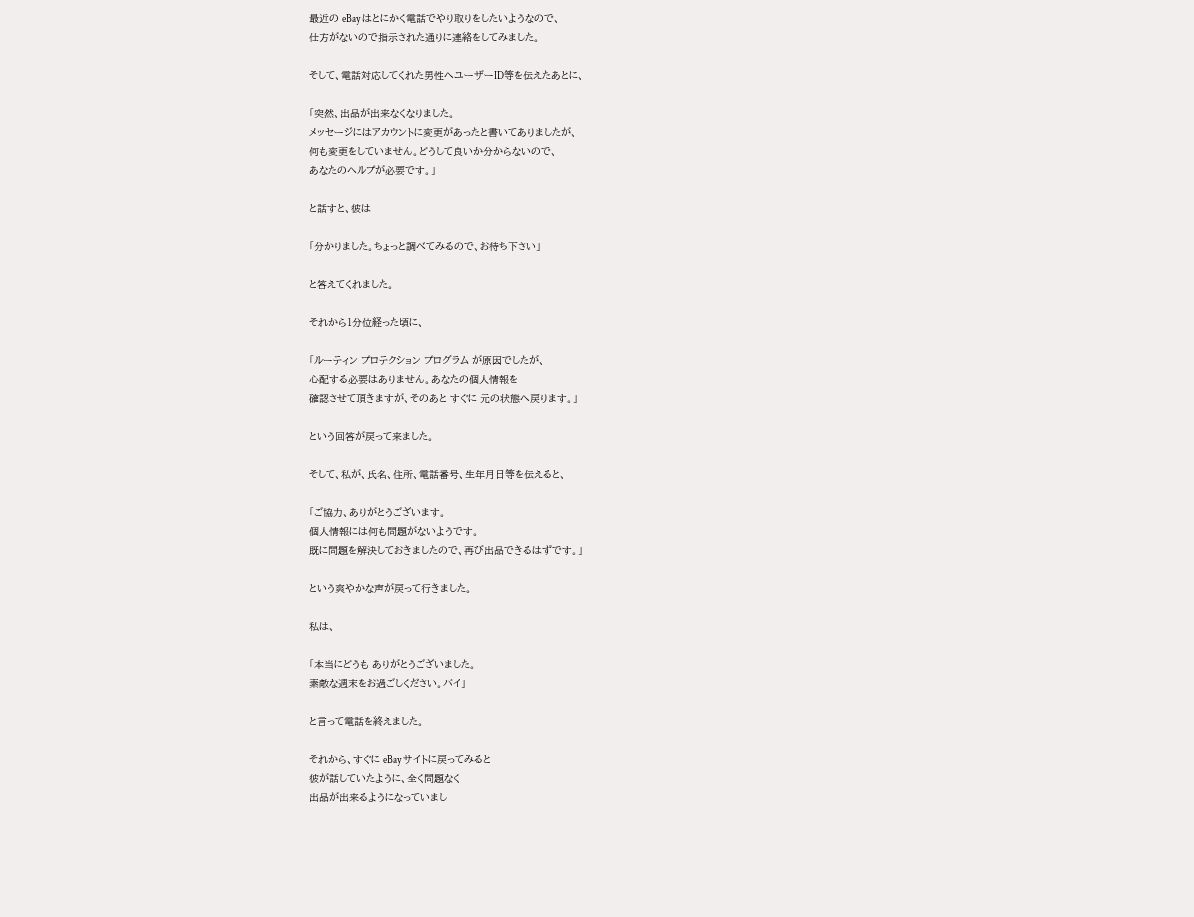最近の eBay はとにかく電話でやり取りをしたいようなので、
仕方がないので指示された通りに連絡をしてみました。

そして、電話対応してくれた男性へユーザーID等を伝えたあとに、

「突然、出品が出来なくなりました。
メッセージにはアカウントに変更があったと書いてありましたが、
何も変更をしていません。どうして良いか分からないので、
あなたのヘルプが必要です。」

と話すと、彼は

「分かりました。ちょっと調べてみるので、お待ち下さい」

と答えてくれました。

それから1分位経った頃に、

「ルーティン プロテクション プログラム が原因でしたが、
心配する必要はありません。あなたの個人情報を
確認させて頂きますが、そのあと すぐに 元の状態へ戻ります。」

という回答が戻って来ました。

そして、私が、氏名、住所、電話番号、生年月日等を伝えると、

「ご協力、ありがとうございます。
個人情報には何も問題がないようです。
既に問題を解決しておきましたので、再び出品できるはずです。」

という爽やかな声が戻って行きました。

私は、

「本当にどうも ありがとうございました。
素敵な週末をお過ごしください。バイ」

と言って電話を終えました。

それから、すぐに eBay サイトに戻ってみると
彼が話していたように、全く問題なく
出品が出来るようになっていまし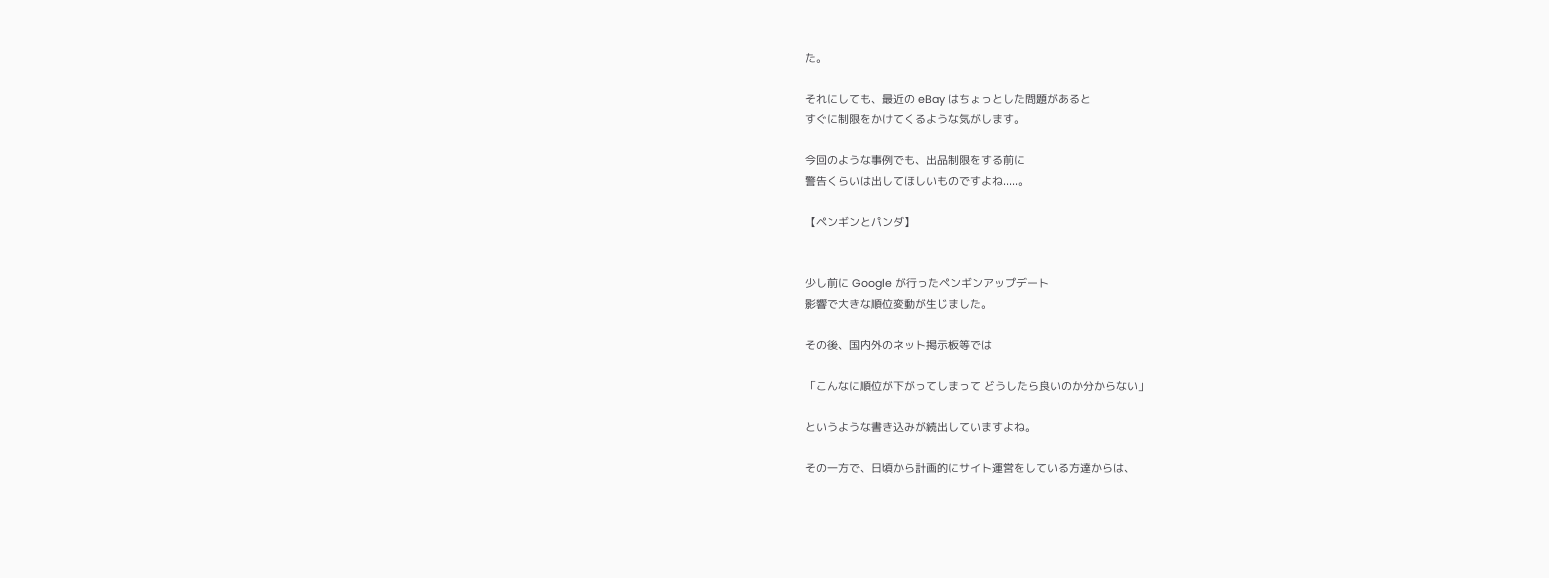た。

それにしても、最近の eBay はちょっとした問題があると
すぐに制限をかけてくるような気がします。

今回のような事例でも、出品制限をする前に
警告くらいは出してほしいものですよね.....。

【ペンギンとパンダ】


少し前に Google が行ったペンギンアップデート
影響で大きな順位変動が生じました。

その後、国内外のネット掲示板等では

「こんなに順位が下がってしまって どうしたら良いのか分からない」

というような書き込みが続出していますよね。

その一方で、日頃から計画的にサイト運営をしている方達からは、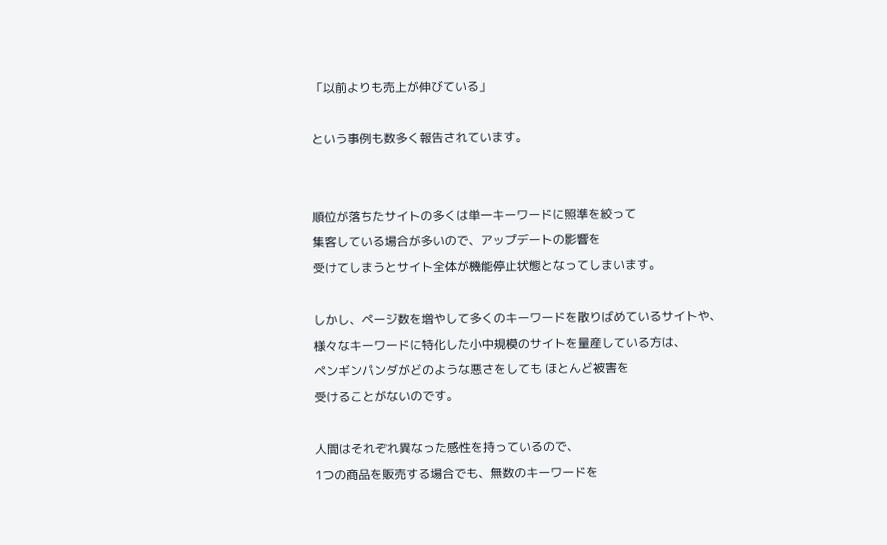「以前よりも売上が伸びている」

という事例も数多く報告されています。


順位が落ちたサイトの多くは単一キーワードに照準を絞って
集客している場合が多いので、アップデートの影響を
受けてしまうとサイト全体が機能停止状態となってしまいます。

しかし、ページ数を増やして多くのキーワードを散りばめているサイトや、
様々なキーワードに特化した小中規模のサイトを量産している方は、
ペンギンパンダがどのような悪さをしても ほとんど被害を
受けることがないのです。

人間はそれぞれ異なった感性を持っているので、
1つの商品を販売する場合でも、無数のキーワードを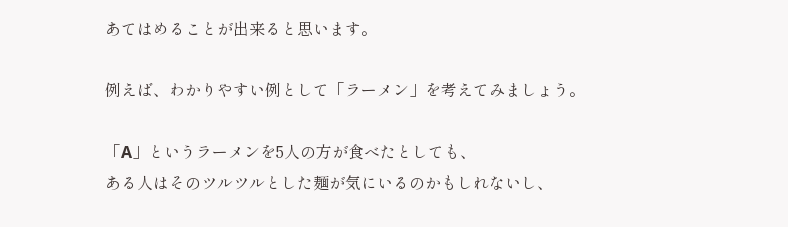あてはめることが出来ると思います。

例えば、わかりやすい例として「ラーメン」を考えてみましょう。

「A」というラーメンを5人の方が食べたとしても、
ある人はそのツルツルとした麺が気にいるのかもしれないし、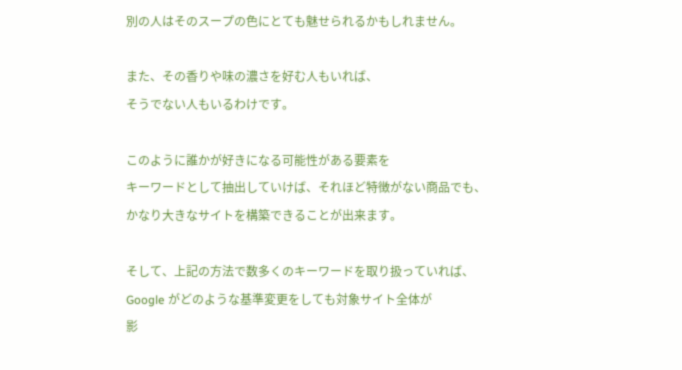別の人はそのスープの色にとても魅せられるかもしれません。

また、その香りや味の濃さを好む人もいれば、
そうでない人もいるわけです。

このように誰かが好きになる可能性がある要素を
キーワードとして抽出していけば、それほど特徴がない商品でも、
かなり大きなサイトを構築できることが出来ます。

そして、上記の方法で数多くのキーワードを取り扱っていれば、
Google がどのような基準変更をしても対象サイト全体が
影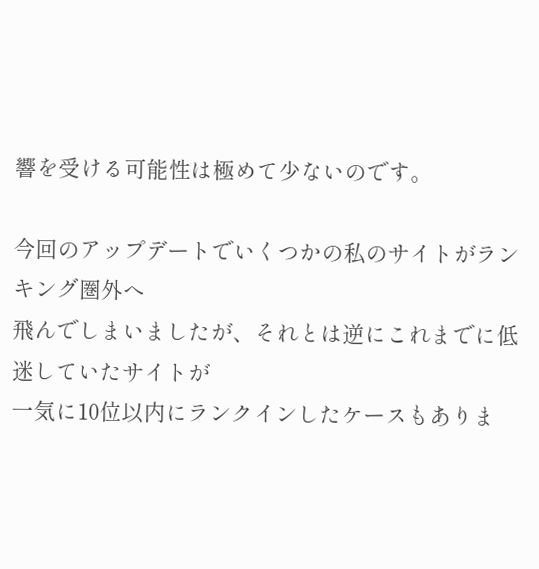響を受ける可能性は極めて少ないのです。

今回のアップデートでいくつかの私のサイトがランキング圏外へ
飛んでしまいましたが、それとは逆にこれまでに低迷していたサイトが
一気に10位以内にランクインしたケースもありま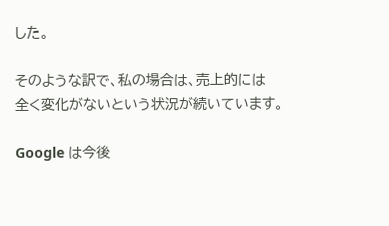した。

そのような訳で、私の場合は、売上的には
全く変化がないという状況が続いています。

Google は今後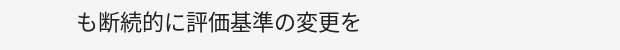も断続的に評価基準の変更を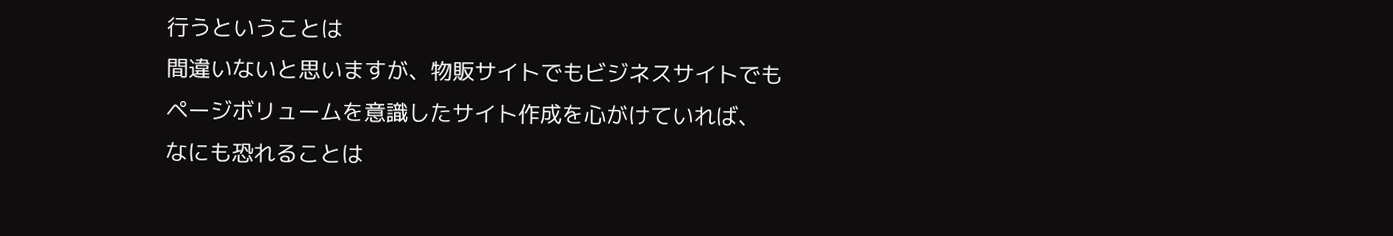行うということは
間違いないと思いますが、物販サイトでもビジネスサイトでも
ページボリュームを意識したサイト作成を心がけていれば、
なにも恐れることは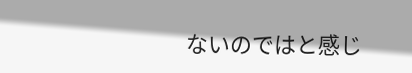ないのではと感じ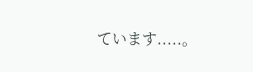ています.....。